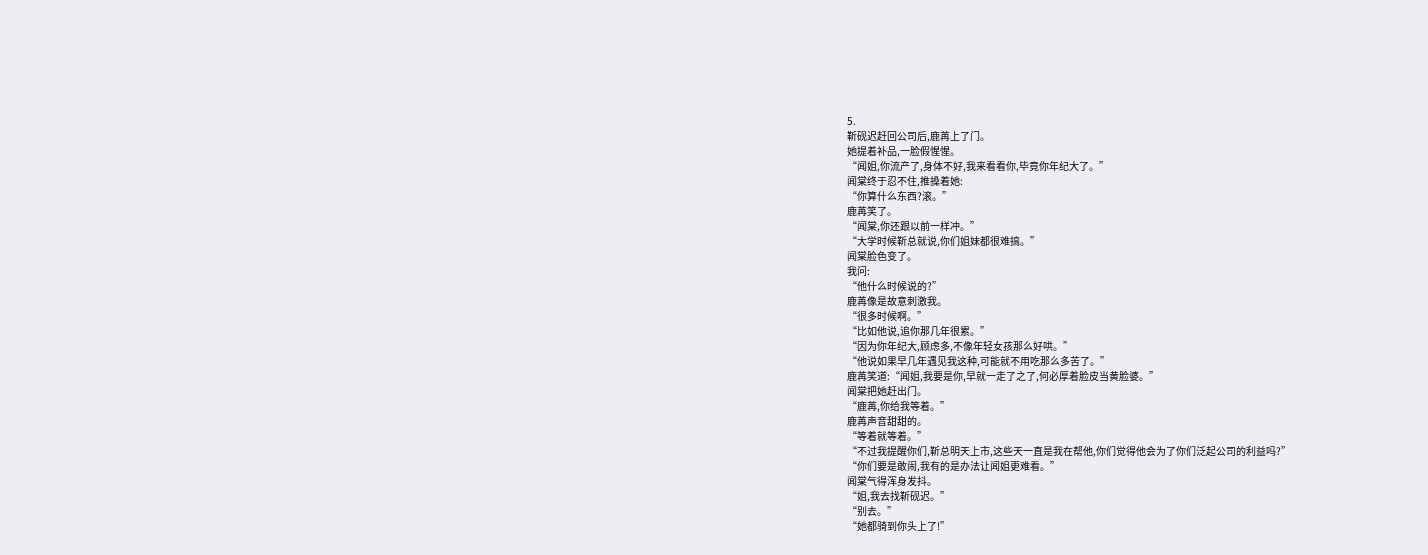5.
靳砚迟赶回公司后,鹿苒上了门。
她提着补品,一脸假惺惺。
“闻姐,你流产了,身体不好,我来看看你,毕竟你年纪大了。”
闻棠终于忍不住,推搡着她:
“你算什么东西?滚。”
鹿苒笑了。
“闻棠,你还跟以前一样冲。”
“大学时候靳总就说,你们姐妹都很难搞。”
闻棠脸色变了。
我问:
“他什么时候说的?”
鹿苒像是故意刺激我。
“很多时候啊。”
“比如他说,追你那几年很累。”
“因为你年纪大,顾虑多,不像年轻女孩那么好哄。”
“他说如果早几年遇见我这种,可能就不用吃那么多苦了。”
鹿苒笑道:“闻姐,我要是你,早就一走了之了,何必厚着脸皮当黄脸婆。”
闻棠把她赶出门。
“鹿苒,你给我等着。”
鹿苒声音甜甜的。
“等着就等着。”
“不过我提醒你们,靳总明天上市,这些天一直是我在帮他,你们觉得他会为了你们泛起公司的利益吗?”
“你们要是敢闹,我有的是办法让闻姐更难看。”
闻棠气得浑身发抖。
“姐,我去找靳砚迟。”
“别去。”
“她都骑到你头上了!”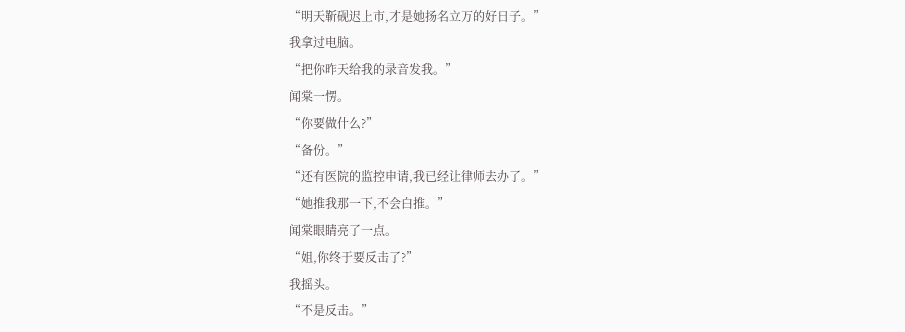“明天靳砚迟上市,才是她扬名立万的好日子。”
我拿过电脑。
“把你昨天给我的录音发我。”
闻棠一愣。
“你要做什么?”
“备份。”
“还有医院的监控申请,我已经让律师去办了。”
“她推我那一下,不会白推。”
闻棠眼睛亮了一点。
“姐,你终于要反击了?”
我摇头。
“不是反击。”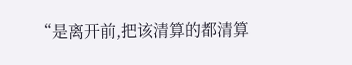“是离开前,把该清算的都清算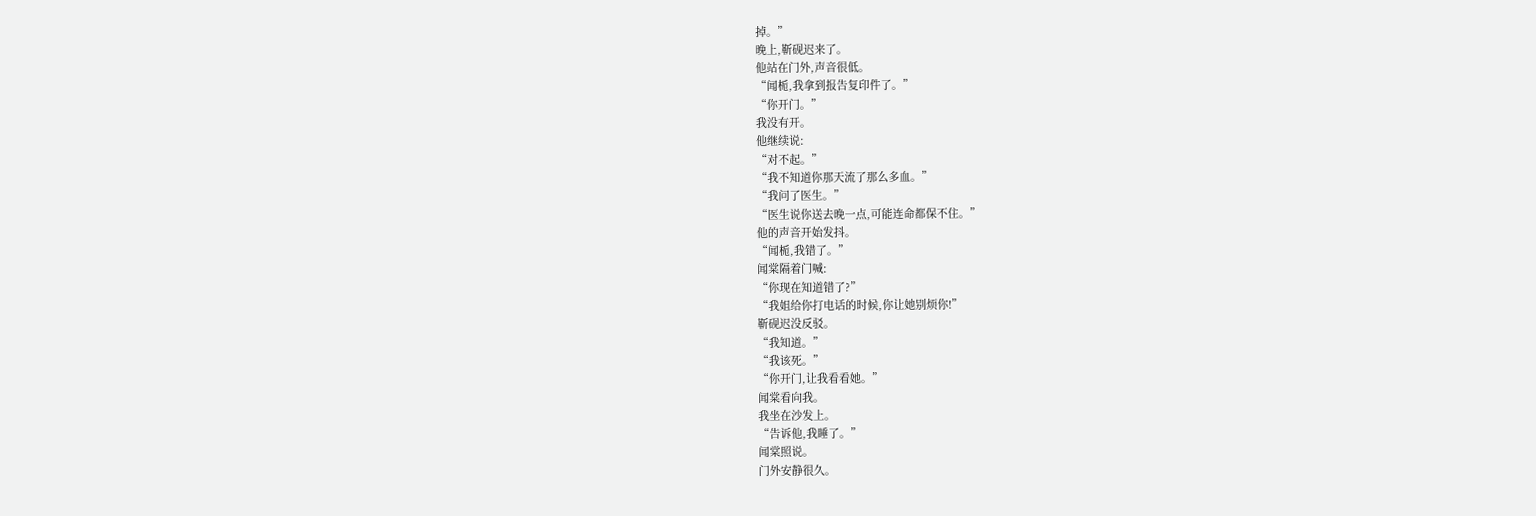掉。”
晚上,靳砚迟来了。
他站在门外,声音很低。
“闻栀,我拿到报告复印件了。”
“你开门。”
我没有开。
他继续说:
“对不起。”
“我不知道你那天流了那么多血。”
“我问了医生。”
“医生说你送去晚一点,可能连命都保不住。”
他的声音开始发抖。
“闻栀,我错了。”
闻棠隔着门喊:
“你现在知道错了?”
“我姐给你打电话的时候,你让她别烦你!”
靳砚迟没反驳。
“我知道。”
“我该死。”
“你开门,让我看看她。”
闻棠看向我。
我坐在沙发上。
“告诉他,我睡了。”
闻棠照说。
门外安静很久。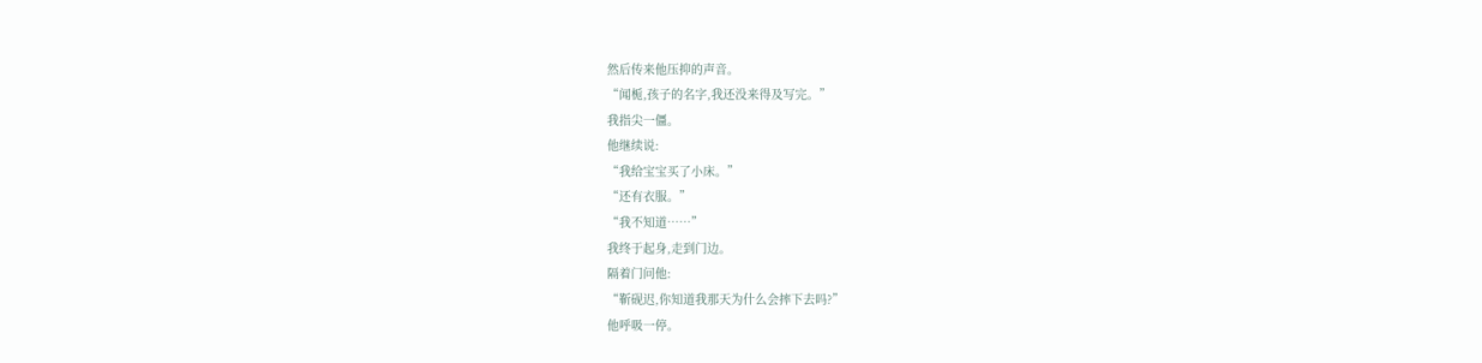然后传来他压抑的声音。
“闻栀,孩子的名字,我还没来得及写完。”
我指尖一僵。
他继续说:
“我给宝宝买了小床。”
“还有衣服。”
“我不知道……”
我终于起身,走到门边。
隔着门问他:
“靳砚迟,你知道我那天为什么会摔下去吗?”
他呼吸一停。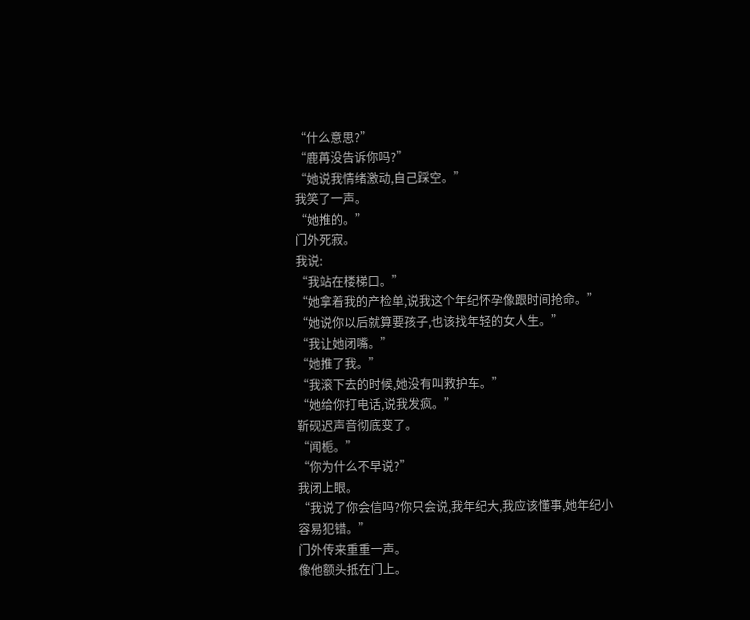“什么意思?”
“鹿苒没告诉你吗?”
“她说我情绪激动,自己踩空。”
我笑了一声。
“她推的。”
门外死寂。
我说:
“我站在楼梯口。”
“她拿着我的产检单,说我这个年纪怀孕像跟时间抢命。”
“她说你以后就算要孩子,也该找年轻的女人生。”
“我让她闭嘴。”
“她推了我。”
“我滚下去的时候,她没有叫救护车。”
“她给你打电话,说我发疯。”
靳砚迟声音彻底变了。
“闻栀。”
“你为什么不早说?”
我闭上眼。
“我说了你会信吗?你只会说,我年纪大,我应该懂事,她年纪小容易犯错。”
门外传来重重一声。
像他额头抵在门上。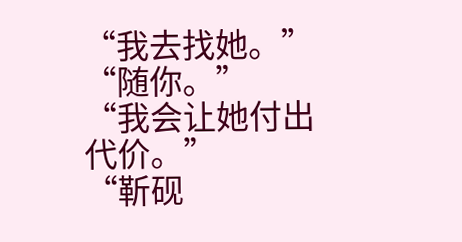“我去找她。”
“随你。”
“我会让她付出代价。”
“靳砚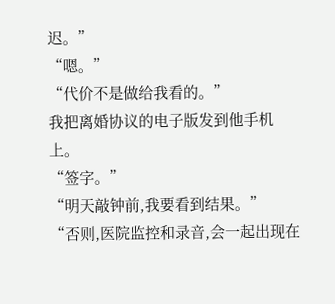迟。”
“嗯。”
“代价不是做给我看的。”
我把离婚协议的电子版发到他手机上。
“签字。”
“明天敲钟前,我要看到结果。”
“否则,医院监控和录音,会一起出现在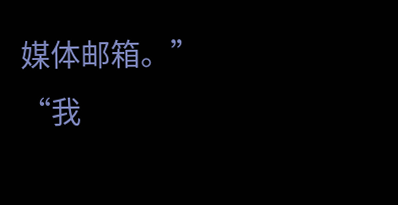媒体邮箱。”
“我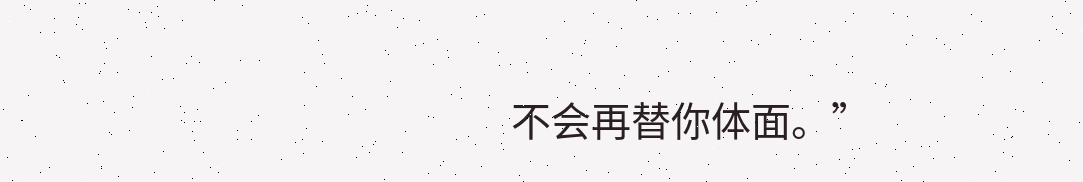不会再替你体面。”